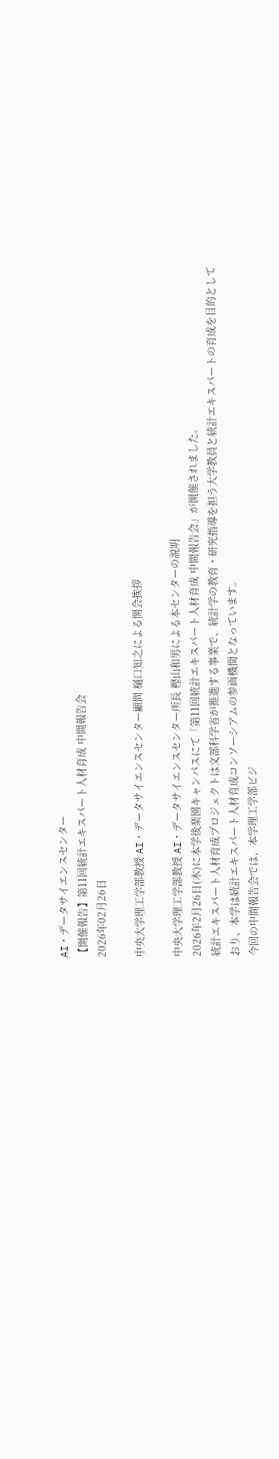AI・データサイエンスセンター
【開催報告】第11回統計エキスパート人材育成 中間報告会
2026年02月26日

中央大学理工学部教授 AI・データサイエンスセンター顧問 樋口知之による開会挨拶

中央大学理工学部教授 AI・データサイエンスセンター所長 樫山和男による本センターの説明
2026年2月26日(木)に本学後楽園キャンパスにて「第11回統計エキスパート人材育成 中間報告会」が開催されました。
統計エキスパート人材育成プロジェクトは文部科学省が推進する事業で、統計学の教育・研究指導を担う大学教員と統計エキスパートの育成を目的としており、本学は統計エキスパート人材育成コンソーシアムの参画機関となっています。
今回の中間報告会では、本学理工学部ビジ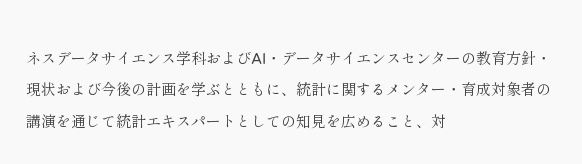ネスデータサイエンス学科およびAI・データサイエンスセンターの教育方針・現状および今後の計画を学ぶとともに、統計に関するメンター・育成対象者の講演を通じて統計エキスパートとしての知見を広めること、対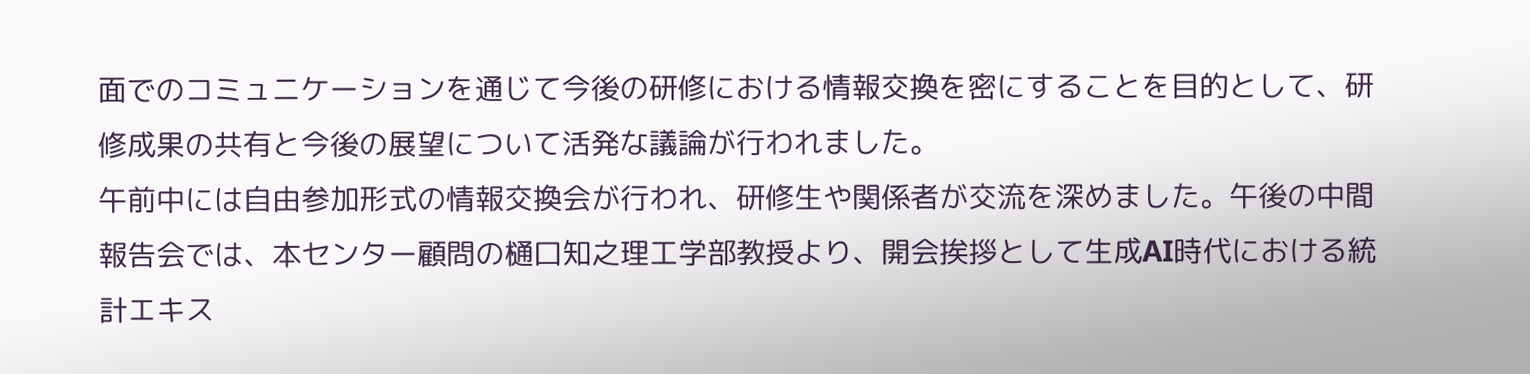面でのコミュニケーションを通じて今後の研修における情報交換を密にすることを目的として、研修成果の共有と今後の展望について活発な議論が行われました。
午前中には自由参加形式の情報交換会が行われ、研修生や関係者が交流を深めました。午後の中間報告会では、本センター顧問の樋口知之理工学部教授より、開会挨拶として生成AI時代における統計エキス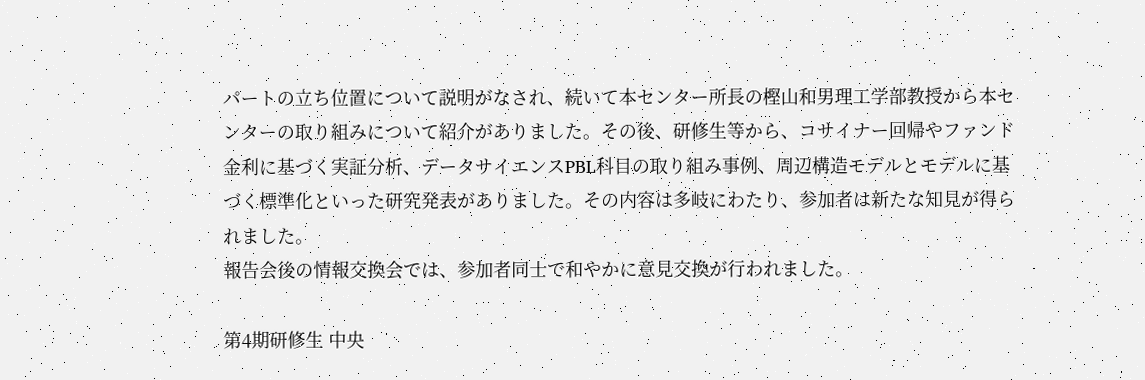パートの立ち位置について説明がなされ、続いて本センター所長の樫山和男理工学部教授から本センターの取り組みについて紹介がありました。その後、研修生等から、コサイナー回帰やファンド金利に基づく実証分析、データサイエンスPBL科目の取り組み事例、周辺構造モデルとモデルに基づく標準化といった研究発表がありました。その内容は多岐にわたり、参加者は新たな知見が得られました。
報告会後の情報交換会では、参加者同士で和やかに意見交換が行われました。

第4期研修生 中央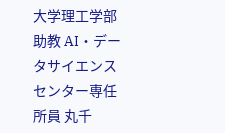大学理工学部助教 AI・データサイエンスセンター専任所員 丸千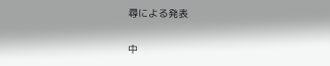尋による発表

中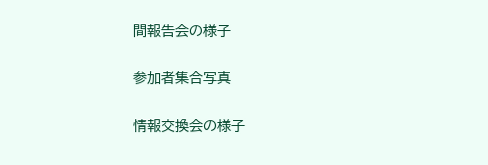間報告会の様子

参加者集合写真

情報交換会の様子